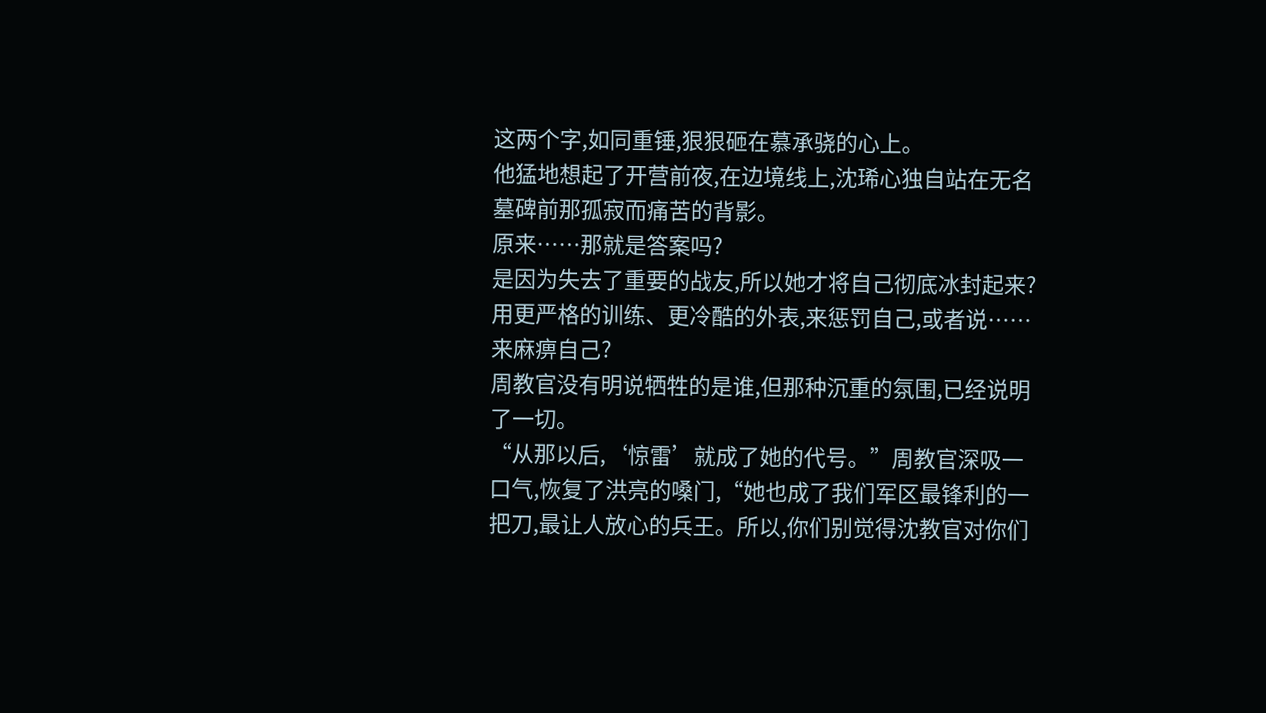这两个字,如同重锤,狠狠砸在慕承骁的心上。
他猛地想起了开营前夜,在边境线上,沈琋心独自站在无名墓碑前那孤寂而痛苦的背影。
原来……那就是答案吗?
是因为失去了重要的战友,所以她才将自己彻底冰封起来?用更严格的训练、更冷酷的外表,来惩罚自己,或者说……来麻痹自己?
周教官没有明说牺牲的是谁,但那种沉重的氛围,已经说明了一切。
“从那以后,‘惊雷’就成了她的代号。”周教官深吸一口气,恢复了洪亮的嗓门,“她也成了我们军区最锋利的一把刀,最让人放心的兵王。所以,你们别觉得沈教官对你们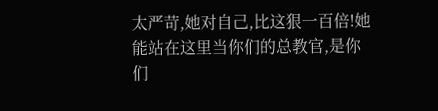太严苛,她对自己,比这狠一百倍!她能站在这里当你们的总教官,是你们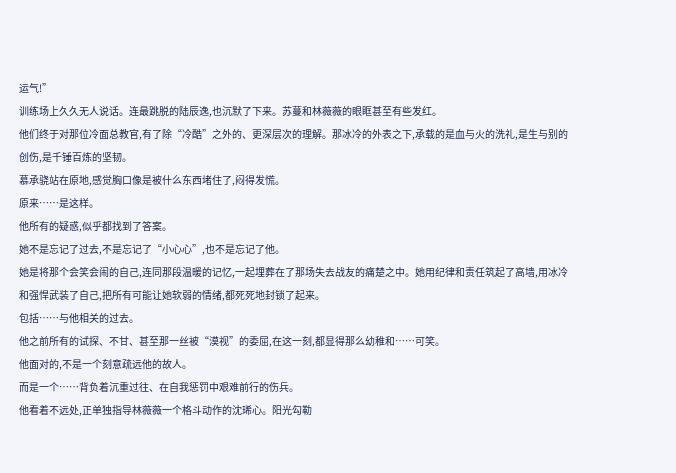运气!”
训练场上久久无人说话。连最跳脱的陆辰逸,也沉默了下来。苏蔓和林薇薇的眼眶甚至有些发红。
他们终于对那位冷面总教官,有了除“冷酷”之外的、更深层次的理解。那冰冷的外表之下,承载的是血与火的洗礼,是生与别的创伤,是千锤百炼的坚韧。
慕承骁站在原地,感觉胸口像是被什么东西堵住了,闷得发慌。
原来……是这样。
他所有的疑惑,似乎都找到了答案。
她不是忘记了过去,不是忘记了“小心心”,也不是忘记了他。
她是将那个会笑会闹的自己,连同那段温暖的记忆,一起埋葬在了那场失去战友的痛楚之中。她用纪律和责任筑起了高墙,用冰冷和强悍武装了自己,把所有可能让她软弱的情绪,都死死地封锁了起来。
包括……与他相关的过去。
他之前所有的试探、不甘、甚至那一丝被“漠视”的委屈,在这一刻,都显得那么幼稚和……可笑。
他面对的,不是一个刻意疏远他的故人。
而是一个……背负着沉重过往、在自我惩罚中艰难前行的伤兵。
他看着不远处,正单独指导林薇薇一个格斗动作的沈琋心。阳光勾勒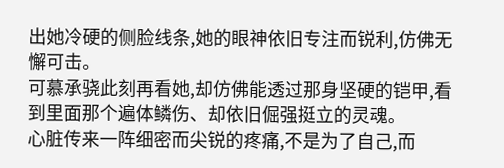出她冷硬的侧脸线条,她的眼神依旧专注而锐利,仿佛无懈可击。
可慕承骁此刻再看她,却仿佛能透过那身坚硬的铠甲,看到里面那个遍体鳞伤、却依旧倔强挺立的灵魂。
心脏传来一阵细密而尖锐的疼痛,不是为了自己,而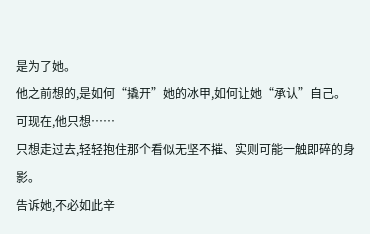是为了她。
他之前想的,是如何“撬开”她的冰甲,如何让她“承认”自己。
可现在,他只想……
只想走过去,轻轻抱住那个看似无坚不摧、实则可能一触即碎的身影。
告诉她,不必如此辛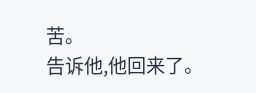苦。
告诉他,他回来了。